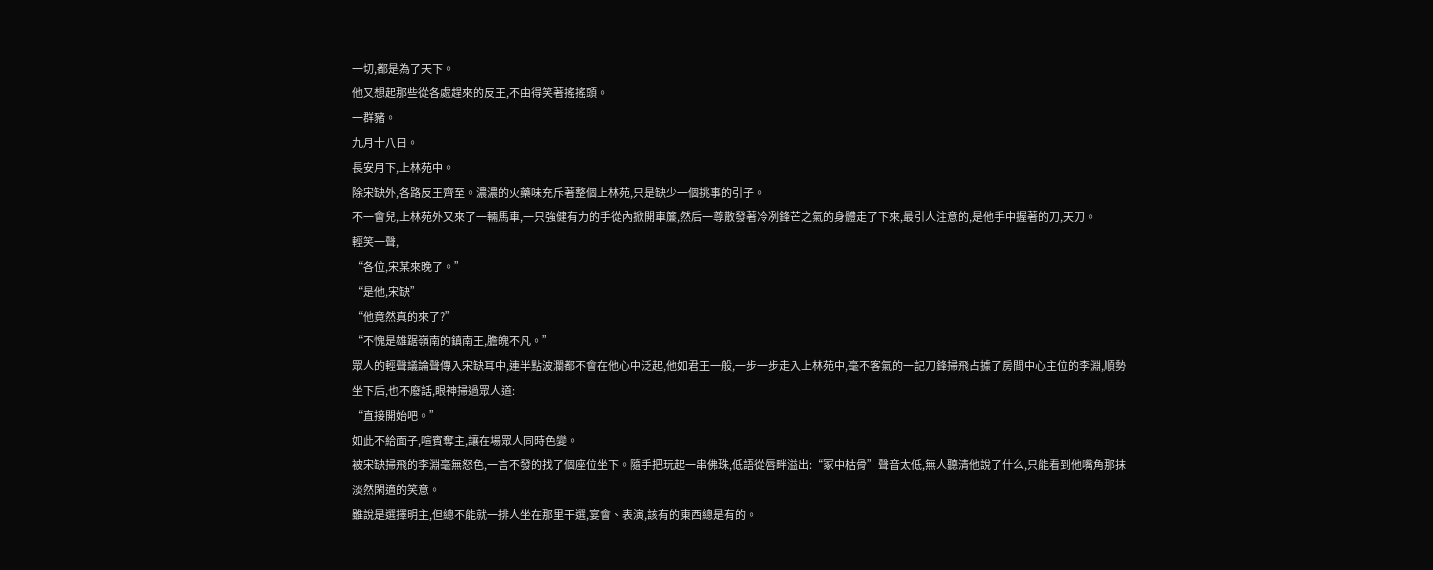一切,都是為了天下。
他又想起那些從各處趕來的反王,不由得笑著搖搖頭。
一群豬。
九月十八日。
長安月下,上林苑中。
除宋缺外,各路反王齊至。濃濃的火藥味充斥著整個上林苑,只是缺少一個挑事的引子。
不一會兒,上林苑外又來了一輛馬車,一只強健有力的手從內掀開車簾,然后一尊散發著冷冽鋒芒之氣的身體走了下來,最引人注意的,是他手中握著的刀,天刀。
輕笑一聲,
“各位,宋某來晚了。”
“是他,宋缺”
“他竟然真的來了?”
“不愧是雄踞嶺南的鎮南王,膽魄不凡。”
眾人的輕聲議論聲傳入宋缺耳中,連半點波瀾都不會在他心中泛起,他如君王一般,一步一步走入上林苑中,毫不客氣的一記刀鋒掃飛占據了房間中心主位的李淵,順勢坐下后,也不廢話,眼神掃過眾人道:
“直接開始吧。”
如此不給面子,喧賓奪主,讓在場眾人同時色變。
被宋缺掃飛的李淵毫無怒色,一言不發的找了個座位坐下。隨手把玩起一串佛珠,低語從唇畔溢出:“冢中枯骨”聲音太低,無人聽清他說了什么,只能看到他嘴角那抹淡然閑適的笑意。
雖說是選擇明主,但總不能就一排人坐在那里干選,宴會、表演,該有的東西總是有的。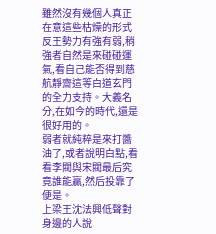雖然沒有幾個人真正在意這些枯燥的形式
反王勢力有強有弱,稍強者自然是來碰碰運氣,看自己能否得到慈航靜齋這等白道玄門的全力支持。大義名分,在如今的時代,還是很好用的。
弱者就純粹是來打醬油了,或者說明白點,看看李閥與宋閥最后究竟誰能贏,然后投靠了便是。
上梁王沈法興低聲對身邊的人說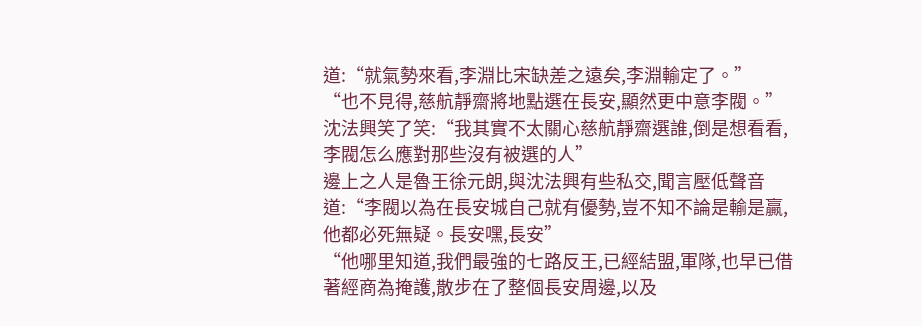道:“就氣勢來看,李淵比宋缺差之遠矣,李淵輸定了。”
“也不見得,慈航靜齋將地點選在長安,顯然更中意李閥。”
沈法興笑了笑:“我其實不太關心慈航靜齋選誰,倒是想看看,李閥怎么應對那些沒有被選的人”
邊上之人是魯王徐元朗,與沈法興有些私交,聞言壓低聲音道:“李閥以為在長安城自己就有優勢,豈不知不論是輸是贏,他都必死無疑。長安嘿,長安”
“他哪里知道,我們最強的七路反王,已經結盟,軍隊,也早已借著經商為掩護,散步在了整個長安周邊,以及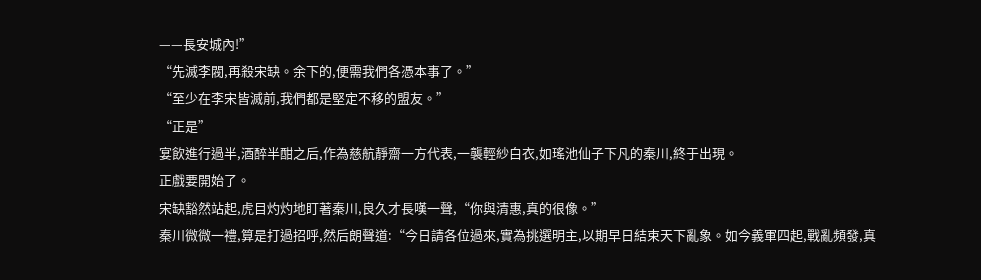——長安城內!”
“先滅李閥,再殺宋缺。余下的,便需我們各憑本事了。”
“至少在李宋皆滅前,我們都是堅定不移的盟友。”
“正是”
宴飲進行過半,酒醉半酣之后,作為慈航靜齋一方代表,一襲輕紗白衣,如瑤池仙子下凡的秦川,終于出現。
正戲要開始了。
宋缺豁然站起,虎目灼灼地盯著秦川,良久才長嘆一聲,“你與清惠,真的很像。”
秦川微微一禮,算是打過招呼,然后朗聲道:“今日請各位過來,實為挑選明主,以期早日結束天下亂象。如今義軍四起,戰亂頻發,真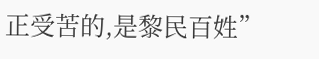正受苦的,是黎民百姓”